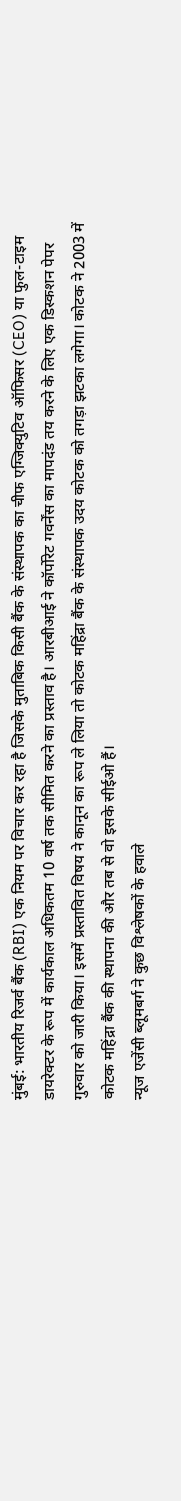मुंबई: भारतीय रिजर्व बैंक (RBI) एक नियम पर विचार कर रहा है जिसके मुताबिक किसी बैंक के संस्थापक का चीफ एग्जिक्युटिव ऑफिसर (CEO) या फुल-टाइम डायरेक्टर के रूप में कार्यकाल अधिकतम 10 वर्ष तक सीमित करने का प्रस्ताव है। आरबीआई ने कॉर्पोरेट गवर्नेंस का मापदंड तय करने के लिए एक डिस्कशन पेपर गुरुवार को जारी किया। इसमें प्रस्तावित विषय ने कानून का रूप ले लिया तो कोटक महिंद्रा बैंक के संस्थापक उदय कोटक को तगड़ा झटका लगेगा। कोटक ने 2003 में कोटक महिंद्रा बैंक की स्थापना की और तब से वो इसके सीईओ हैं।
न्यूज एजेंसी ब्लूमबर्ग ने कुछ विश्लेषकों के हवाले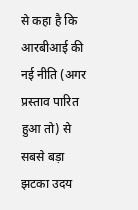से कहा है कि आरबीआई की नई नीति (अगर प्रस्ताव पारित हुआ तो) से सबसे बड़ा झटका उदय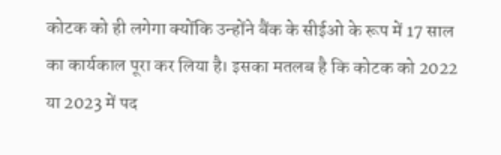कोटक को ही लगेगा क्योंकि उन्होंने बैंक के सीईओ के रूप में 17 साल का कार्यकाल पूरा कर लिया है। इसका मतलब है कि कोटक को 2022 या 2023 में पद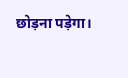छोड़ना पड़ेगा।